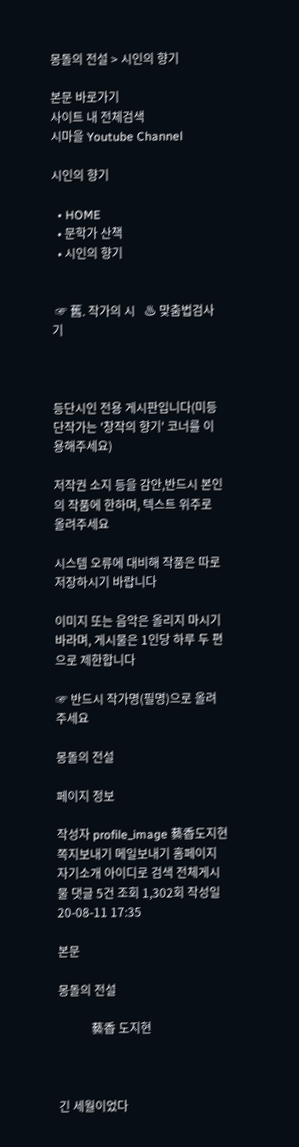몽돌의 전설 > 시인의 향기

본문 바로가기
사이트 내 전체검색
시마을 Youtube Channel

시인의 향기

  • HOME
  • 문학가 산책
  • 시인의 향기


 ☞ 舊. 작가의 시   ♨ 맞춤법검사기



등단시인 전용 게시판입니다(미등단작가는 '창작의 향기' 코너를 이용해주세요)

저작권 소지 등을 감안,반드시 본인의 작품에 한하며, 텍스트 위주로 올려주세요

시스템 오류에 대비해 작품은 따로 저장하시기 바랍니다

이미지 또는 음악은 올리지 마시기 바라며, 게시물은 1인당 하루 두 편으로 제한합니다

☞ 반드시 작가명(필명)으로 올려주세요

몽돌의 전설

페이지 정보

작성자 profile_image 藝香도지현 쪽지보내기 메일보내기 홈페이지 자기소개 아이디로 검색 전체게시물 댓글 5건 조회 1,302회 작성일 20-08-11 17:35

본문

몽돌의 전설

           藝香 도지현



긴 세월이었다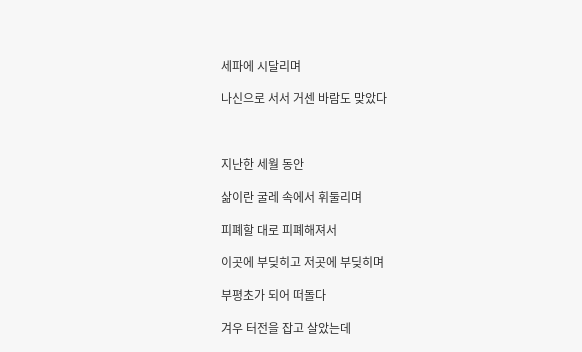세파에 시달리며

나신으로 서서 거센 바람도 맞았다



지난한 세월 동안

삶이란 굴레 속에서 휘둘리며

피폐할 대로 피폐해져서

이곳에 부딪히고 저곳에 부딪히며

부평초가 되어 떠돌다

겨우 터전을 잡고 살았는데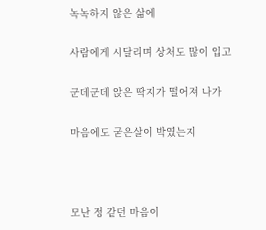녹녹하지 않은 삶에

사람에게 시달리며 상처도 많이 입고

군데군데 앉은 딱지가 떨어져 나가

마음에도 굳은살이 박였는지



모난 정 같던 마음이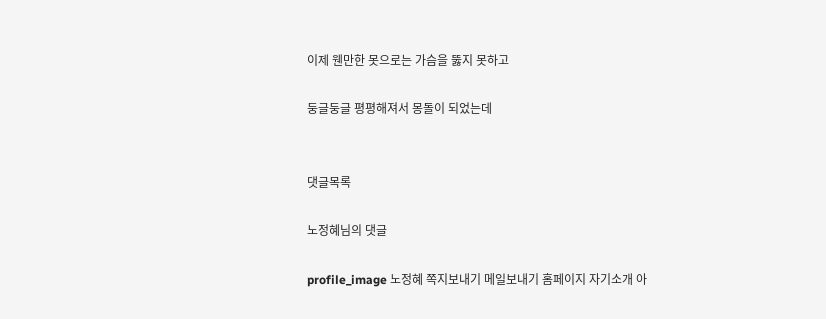이제 웬만한 못으로는 가슴을 뚫지 못하고

둥글둥글 평평해져서 몽돌이 되었는데


댓글목록

노정혜님의 댓글

profile_image 노정혜 쪽지보내기 메일보내기 홈페이지 자기소개 아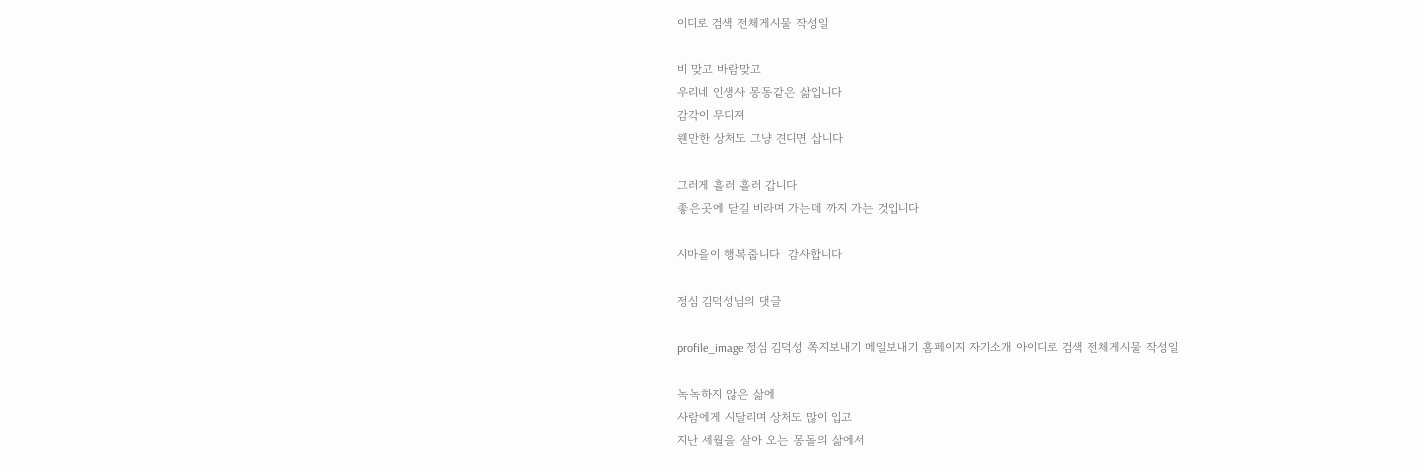이디로 검색 전체게시물 작성일

비 맞고 바람맞고
우리네 인생사 몽동같은 삶입니다
감각이 무디져
웬만한 상처도 그냥 견디면 삽니다

그러게 흘러 흘러 갑니다
좋은곳에 닫길 비라며 가는데 까지 가는 것입니다

시마을이 행복줍니다  감사합니다

정심 김덕성님의 댓글

profile_image 정심 김덕성 쪽지보내기 메일보내기 홈페이지 자기소개 아이디로 검색 전체게시물 작성일

녹녹하지 않은 삶에
사람에게 시달리며 상처도 많이 입고
지난 세월을 살아 오는 몽돌의 삶에서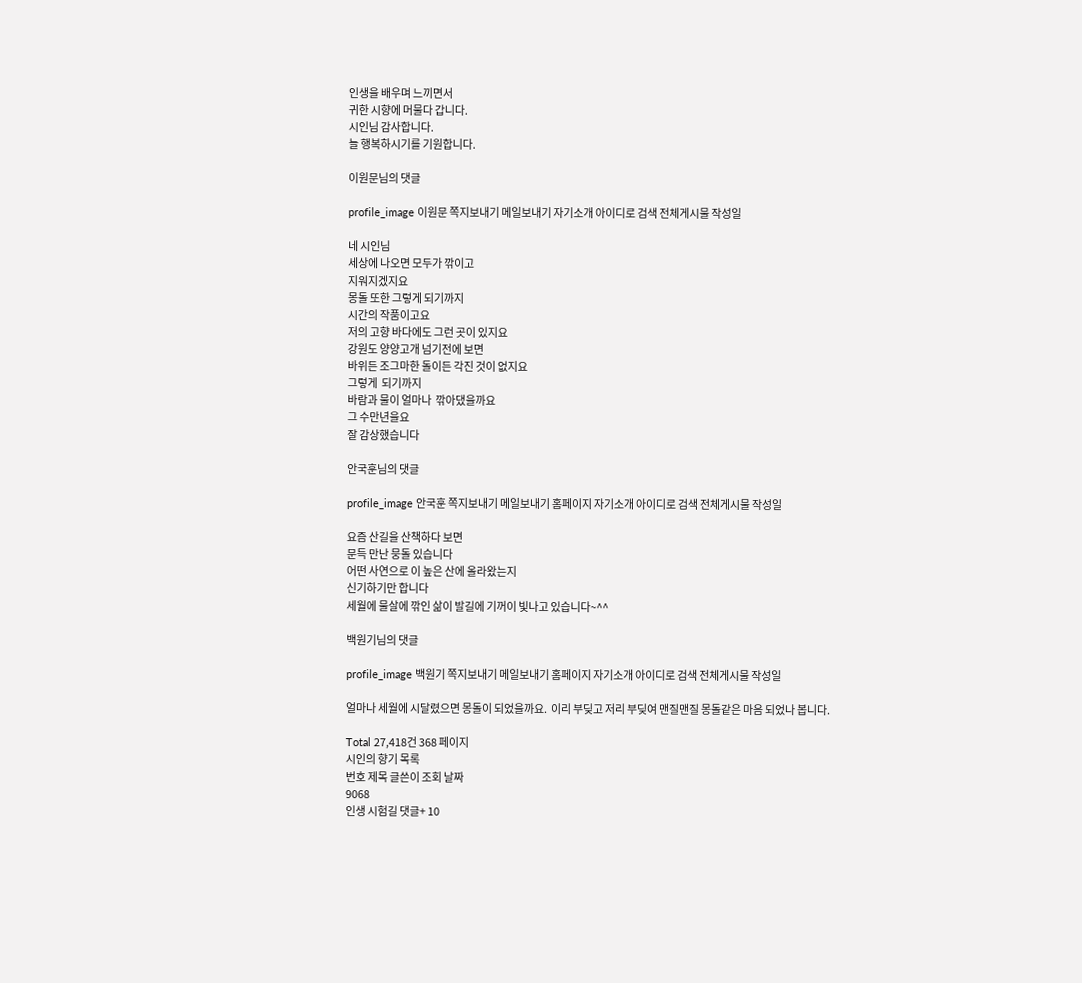인생을 배우며 느끼면서
귀한 시향에 머물다 갑니다.
시인님 감사합니다.
늘 행복하시기를 기원합니다.

이원문님의 댓글

profile_image 이원문 쪽지보내기 메일보내기 자기소개 아이디로 검색 전체게시물 작성일

네 시인님
세상에 나오면 모두가 깎이고
지워지겠지요
몽돌 또한 그렇게 되기까지
시간의 작품이고요
저의 고향 바다에도 그런 곳이 있지요
강원도 양양고개 넘기전에 보면
바위든 조그마한 돌이든 각진 것이 없지요
그렇게  되기까지
바람과 물이 얼마나  깎아댔을까요
그 수만년을요
잘 감상했습니다

안국훈님의 댓글

profile_image 안국훈 쪽지보내기 메일보내기 홈페이지 자기소개 아이디로 검색 전체게시물 작성일

요즘 산길을 산책하다 보면
문득 만난 뭉돌 있습니다
어떤 사연으로 이 높은 산에 올라왔는지
신기하기만 합니다
세월에 물살에 깎인 삶이 발길에 기꺼이 빛나고 있습니다~^^

백원기님의 댓글

profile_image 백원기 쪽지보내기 메일보내기 홈페이지 자기소개 아이디로 검색 전체게시물 작성일

얼마나 세월에 시달렸으면 몽돌이 되었을까요.  이리 부딪고 저리 부딪여 맨질맨질 몽돌같은 마음 되었나 봅니다.

Total 27,418건 368 페이지
시인의 향기 목록
번호 제목 글쓴이 조회 날짜
9068
인생 시험길 댓글+ 10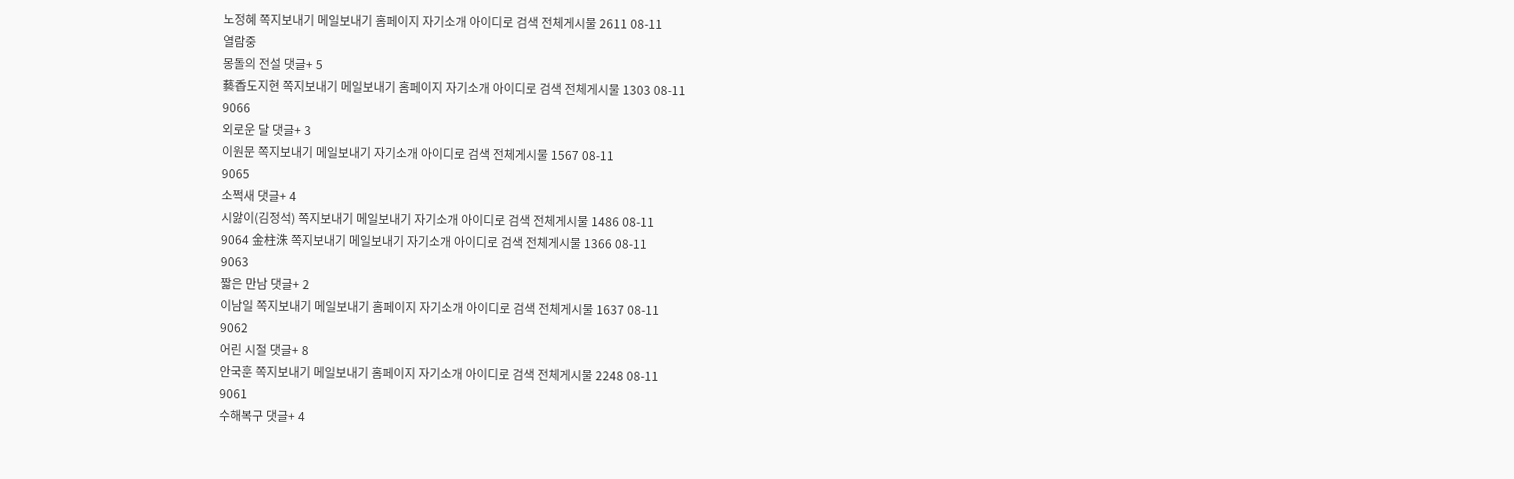노정혜 쪽지보내기 메일보내기 홈페이지 자기소개 아이디로 검색 전체게시물 2611 08-11
열람중
몽돌의 전설 댓글+ 5
藝香도지현 쪽지보내기 메일보내기 홈페이지 자기소개 아이디로 검색 전체게시물 1303 08-11
9066
외로운 달 댓글+ 3
이원문 쪽지보내기 메일보내기 자기소개 아이디로 검색 전체게시물 1567 08-11
9065
소쩍새 댓글+ 4
시앓이(김정석) 쪽지보내기 메일보내기 자기소개 아이디로 검색 전체게시물 1486 08-11
9064 金柱洙 쪽지보내기 메일보내기 자기소개 아이디로 검색 전체게시물 1366 08-11
9063
짧은 만남 댓글+ 2
이남일 쪽지보내기 메일보내기 홈페이지 자기소개 아이디로 검색 전체게시물 1637 08-11
9062
어린 시절 댓글+ 8
안국훈 쪽지보내기 메일보내기 홈페이지 자기소개 아이디로 검색 전체게시물 2248 08-11
9061
수해복구 댓글+ 4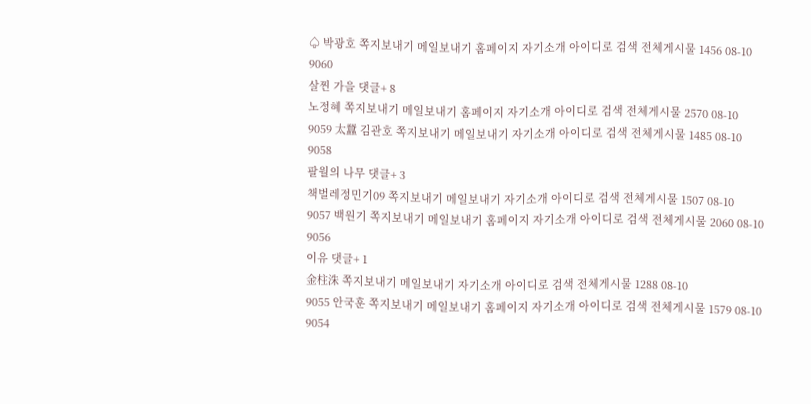♤ 박광호 쪽지보내기 메일보내기 홈페이지 자기소개 아이디로 검색 전체게시물 1456 08-10
9060
살찐 가을 댓글+ 8
노정혜 쪽지보내기 메일보내기 홈페이지 자기소개 아이디로 검색 전체게시물 2570 08-10
9059 太蠶 김관호 쪽지보내기 메일보내기 자기소개 아이디로 검색 전체게시물 1485 08-10
9058
팔월의 나무 댓글+ 3
책벌레정민기09 쪽지보내기 메일보내기 자기소개 아이디로 검색 전체게시물 1507 08-10
9057 백원기 쪽지보내기 메일보내기 홈페이지 자기소개 아이디로 검색 전체게시물 2060 08-10
9056
이유 댓글+ 1
金柱洙 쪽지보내기 메일보내기 자기소개 아이디로 검색 전체게시물 1288 08-10
9055 안국훈 쪽지보내기 메일보내기 홈페이지 자기소개 아이디로 검색 전체게시물 1579 08-10
9054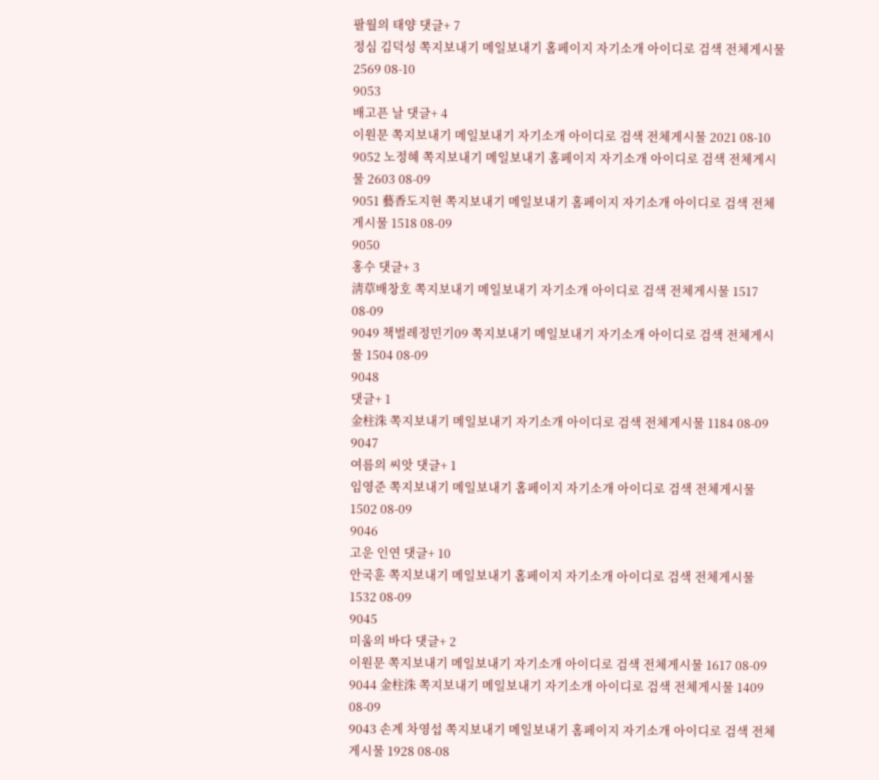팔월의 태양 댓글+ 7
정심 김덕성 쪽지보내기 메일보내기 홈페이지 자기소개 아이디로 검색 전체게시물 2569 08-10
9053
배고픈 날 댓글+ 4
이원문 쪽지보내기 메일보내기 자기소개 아이디로 검색 전체게시물 2021 08-10
9052 노정혜 쪽지보내기 메일보내기 홈페이지 자기소개 아이디로 검색 전체게시물 2603 08-09
9051 藝香도지현 쪽지보내기 메일보내기 홈페이지 자기소개 아이디로 검색 전체게시물 1518 08-09
9050
홍수 댓글+ 3
淸草배창호 쪽지보내기 메일보내기 자기소개 아이디로 검색 전체게시물 1517 08-09
9049 책벌레정민기09 쪽지보내기 메일보내기 자기소개 아이디로 검색 전체게시물 1504 08-09
9048
댓글+ 1
金柱洙 쪽지보내기 메일보내기 자기소개 아이디로 검색 전체게시물 1184 08-09
9047
여름의 씨앗 댓글+ 1
임영준 쪽지보내기 메일보내기 홈페이지 자기소개 아이디로 검색 전체게시물 1502 08-09
9046
고운 인연 댓글+ 10
안국훈 쪽지보내기 메일보내기 홈페이지 자기소개 아이디로 검색 전체게시물 1532 08-09
9045
미움의 바다 댓글+ 2
이원문 쪽지보내기 메일보내기 자기소개 아이디로 검색 전체게시물 1617 08-09
9044 金柱洙 쪽지보내기 메일보내기 자기소개 아이디로 검색 전체게시물 1409 08-09
9043 손계 차영섭 쪽지보내기 메일보내기 홈페이지 자기소개 아이디로 검색 전체게시물 1928 08-08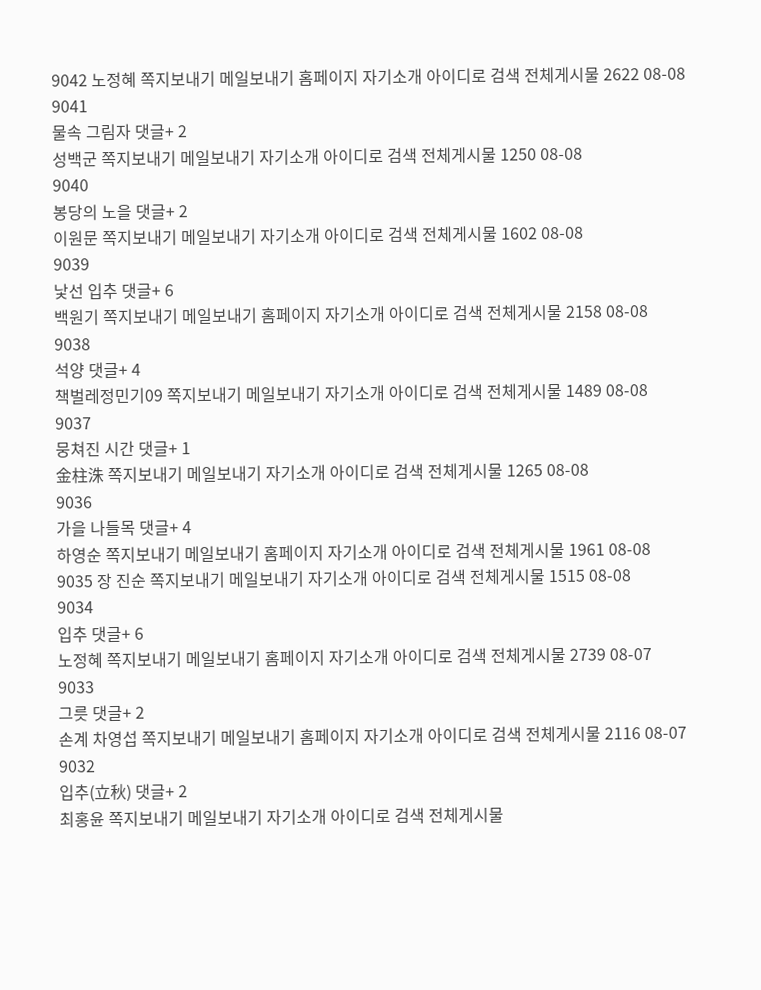9042 노정혜 쪽지보내기 메일보내기 홈페이지 자기소개 아이디로 검색 전체게시물 2622 08-08
9041
물속 그림자 댓글+ 2
성백군 쪽지보내기 메일보내기 자기소개 아이디로 검색 전체게시물 1250 08-08
9040
봉당의 노을 댓글+ 2
이원문 쪽지보내기 메일보내기 자기소개 아이디로 검색 전체게시물 1602 08-08
9039
낯선 입추 댓글+ 6
백원기 쪽지보내기 메일보내기 홈페이지 자기소개 아이디로 검색 전체게시물 2158 08-08
9038
석양 댓글+ 4
책벌레정민기09 쪽지보내기 메일보내기 자기소개 아이디로 검색 전체게시물 1489 08-08
9037
뭉쳐진 시간 댓글+ 1
金柱洙 쪽지보내기 메일보내기 자기소개 아이디로 검색 전체게시물 1265 08-08
9036
가을 나들목 댓글+ 4
하영순 쪽지보내기 메일보내기 홈페이지 자기소개 아이디로 검색 전체게시물 1961 08-08
9035 장 진순 쪽지보내기 메일보내기 자기소개 아이디로 검색 전체게시물 1515 08-08
9034
입추 댓글+ 6
노정혜 쪽지보내기 메일보내기 홈페이지 자기소개 아이디로 검색 전체게시물 2739 08-07
9033
그릇 댓글+ 2
손계 차영섭 쪽지보내기 메일보내기 홈페이지 자기소개 아이디로 검색 전체게시물 2116 08-07
9032
입추(立秋) 댓글+ 2
최홍윤 쪽지보내기 메일보내기 자기소개 아이디로 검색 전체게시물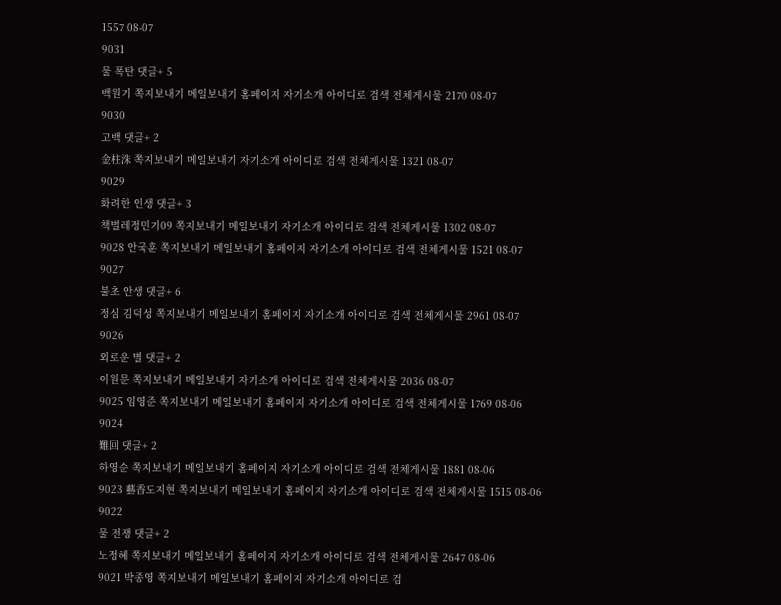1557 08-07
9031
물 폭탄 댓글+ 5
백원기 쪽지보내기 메일보내기 홈페이지 자기소개 아이디로 검색 전체게시물 2170 08-07
9030
고백 댓글+ 2
金柱洙 쪽지보내기 메일보내기 자기소개 아이디로 검색 전체게시물 1321 08-07
9029
화려한 인생 댓글+ 3
책벌레정민기09 쪽지보내기 메일보내기 자기소개 아이디로 검색 전체게시물 1302 08-07
9028 안국훈 쪽지보내기 메일보내기 홈페이지 자기소개 아이디로 검색 전체게시물 1521 08-07
9027
불초 안생 댓글+ 6
정심 김덕성 쪽지보내기 메일보내기 홈페이지 자기소개 아이디로 검색 전체게시물 2961 08-07
9026
외로운 별 댓글+ 2
이원문 쪽지보내기 메일보내기 자기소개 아이디로 검색 전체게시물 2036 08-07
9025 임영준 쪽지보내기 메일보내기 홈페이지 자기소개 아이디로 검색 전체게시물 1769 08-06
9024
難回 댓글+ 2
하영순 쪽지보내기 메일보내기 홈페이지 자기소개 아이디로 검색 전체게시물 1881 08-06
9023 藝香도지현 쪽지보내기 메일보내기 홈페이지 자기소개 아이디로 검색 전체게시물 1515 08-06
9022
물 전쟁 댓글+ 2
노정혜 쪽지보내기 메일보내기 홈페이지 자기소개 아이디로 검색 전체게시물 2647 08-06
9021 박종영 쪽지보내기 메일보내기 홈페이지 자기소개 아이디로 검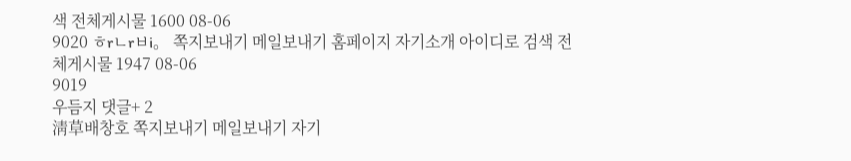색 전체게시물 1600 08-06
9020 ㅎrㄴrㅂi。 쪽지보내기 메일보내기 홈페이지 자기소개 아이디로 검색 전체게시물 1947 08-06
9019
우듬지 댓글+ 2
淸草배창호 쪽지보내기 메일보내기 자기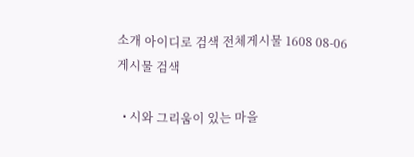소개 아이디로 검색 전체게시물 1608 08-06
게시물 검색

  • 시와 그리움이 있는 마을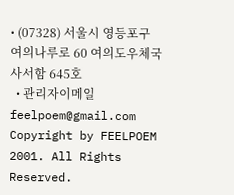• (07328) 서울시 영등포구 여의나루로 60 여의도우체국 사서함 645호
  • 관리자이메일 feelpoem@gmail.com
Copyright by FEELPOEM 2001. All Rights Reserved.